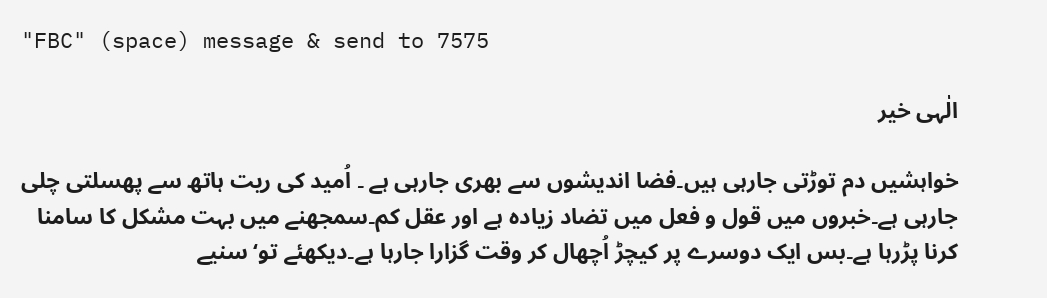"FBC" (space) message & send to 7575

الٰہی خیر

خواہشیں دم توڑتی جارہی ہیں۔فضا اندیشوں سے بھری جارہی ہے ۔ اُمید کی ریت ہاتھ سے پھسلتی چلی جارہی ہے۔خبروں میں قول و فعل میں تضاد زیادہ ہے اور عقل کم۔سمجھنے میں بہت مشکل کا سامنا کرنا پڑرہا ہے۔بس ایک دوسرے پر کیچڑ اُچھال کر وقت گزارا جارہا ہے۔دیکھئے تو‘ سنیے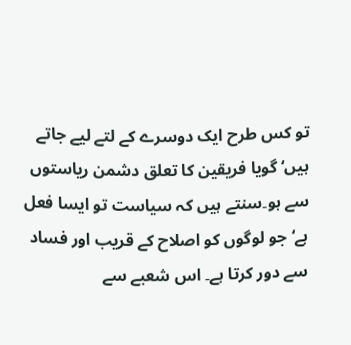تو کس طرح ایک دوسرے کے لتے لیے جاتے ہیں‘ گویا فریقین کا تعلق دشمن ریاستوں سے ہو۔سنتے ہیں کہ سیاست تو ایسا فعل ہے‘ جو لوگوں کو اصلاح کے قریب اور فساد سے دور کرتا ہے۔ اس شعبے سے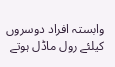وابستہ افراد دوسروں کیلئے رول ماڈل ہوتے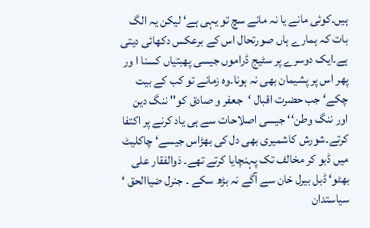ہیں۔کوئی مانے یا نہ مانے سچ تو یہی ہے‘ لیکن یہ الگ بات کہ ہمارے ہاں صورتحال اس کے برعکس دکھائی دیتی ہے۔ایک دوسرے پر سٹیج ڈراموں جیسی پھبتیاں کسنا ا ور پھر اس پر پشیمان بھی نہ ہونا۔وہ زمانے تو کب کے بیت چکے‘ جب حضرت اقبال ‘جعفر و صادق کو'' ننگ دین اور ننگ وطن‘‘ جیسی اصلاحات سے ہی یاد کرنے پر اکتفا کرتے۔شورش کاشمیری بھی دل کی بھڑاس جیسے‘ چاکلیٹ میں ڈبو کر مخالف تک پہنچایا کرتے تھے۔ ذوالفقار علی بھٹو‘ ڈبل بیرل خان سے آگے نہ بڑھ سکے ۔ جنرل ضیاالحق ‘ سیاستدان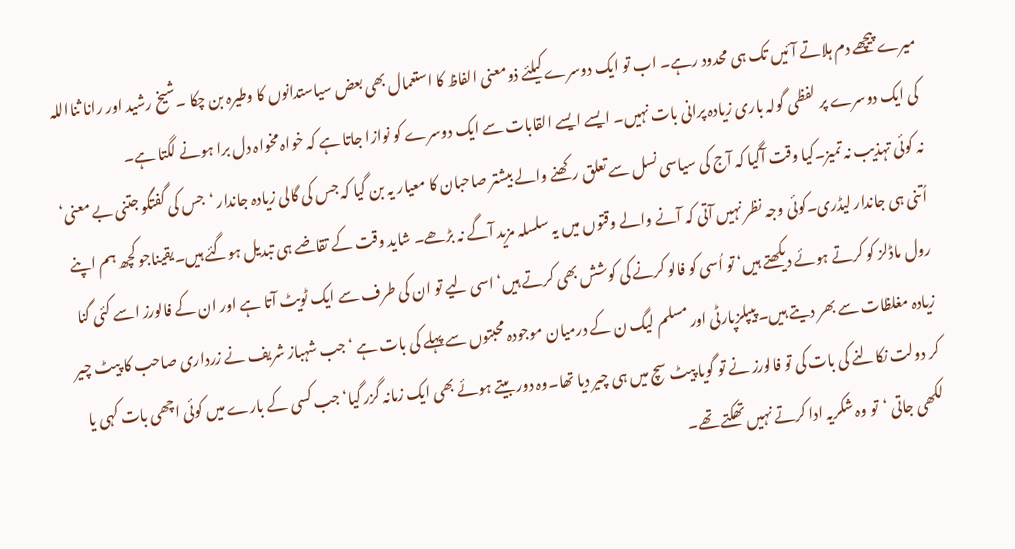میرے پیچھے دم ہلاتے آئیں تک ہی محدود رہے۔ اب تو ایک دوسرے کیلئے ذومعنی الفاظ کا استعمال بھی بعض سیاستدانوں کا وطیرہ بن چکا ۔شیخ رشید اور رانا ثنااللہ کی ایک دوسرے پر لفظی گولہ باری زیادہ پرانی بات نہیں۔ ایسے ایسے القابات سے ایک دوسرے کو نوازا جاتا ہے کہ خواہ مخواہ دل برا ہونے لگتا ہے۔
نہ کوئی تہذیب نہ تمیز۔کیا وقت آگیا کہ آج کی سیاسی نسل سے تعلق رکھنے والے بیشتر صاحبان کا معیار یہ بن گیا کہ جس کی گالی زیادہ جاندار ‘جس کی گفتگو جتنی بے معنی‘ اُتنی ہی جاندار لیڈری۔کوئی وجہ نظر نہیں آتی کہ آنے والے وقتوں میں یہ سلسلہ مزید آگے نہ بڑھے۔ شاید وقت کے تقاضے ہی تبدیل ہوگئے ہیں۔یقیناجو کچھ ہم اپنے رول ماڈلز کو کرتے ہوئے دیکھتے ہیں‘ تو اُسی کو فالو کرنے کی کوشش بھی کرتے ہیں‘ اسی لیے تو ان کی طرف سے ایک ٹویٹ آتا ہے اور ان کے فالورز اسے کئی گنا زیادہ مغلظات سے بھر دیتے ہیں۔ پیپلزپارٹی اور مسلم لیگ ن کے درمیان موجودہ محبتوں سے پہلے کی بات ہے ‘جب شہباز شریف نے زرداری صاحب کا پیٹ چیر کر دولت نکالنے کی بات کی تو فالورز نے تو گویا پیٹ سچ میں ہی چیر دیا تھا۔وہ دور بیتے ہوئے بھی ایک زمانہ گزر گیا‘ جب کسی کے بارے میں کوئی اچھی بات کہی یا لکھی جاتی ‘تو وہ شکریہ ادا کرتے نہیں تھکتے تھے۔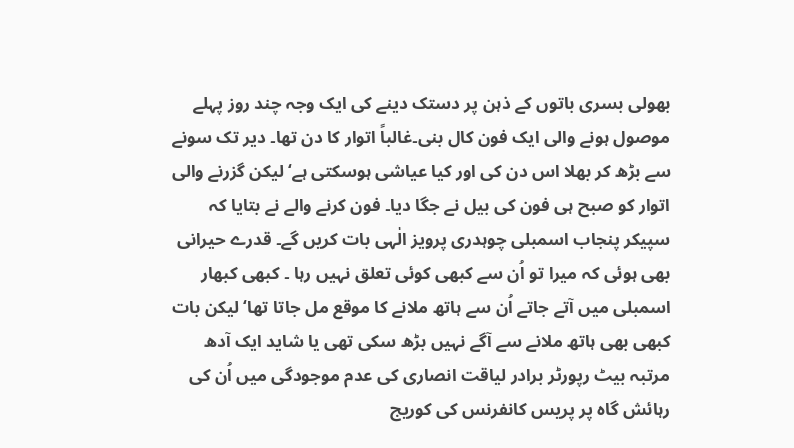بھولی بسری باتوں کے ذہن پر دستک دینے کی ایک وجہ چند روز پہلے موصول ہونے والی ایک فون کال بنی۔غالباً اتوار کا دن تھا۔ دیر تک سونے سے بڑھ کر بھلا اس دن کی اور کیا عیاشی ہوسکتی ہے‘ لیکن گزرنے والی اتوار کو صبح ہی فون کی بیل نے جگا دیا۔ فون کرنے والے نے بتایا کہ سپیکر پنجاب اسمبلی چوہدری پرویز الٰہی بات کریں گے۔ قدرے حیرانی بھی ہوئی کہ میرا تو اُن سے کبھی کوئی تعلق نہیں رہا ۔ کبھی کبھار اسمبلی میں آتے جاتے اُن سے ہاتھ ملانے کا موقع مل جاتا تھا‘ لیکن بات کبھی بھی ہاتھ ملانے سے آگے نہیں بڑھ سکی تھی یا شاید ایک آدھ مرتبہ بیٹ رپورٹر برادر لیاقت انصاری کی عدم موجودگی میں اُن کی رہائش گاہ پر پریس کانفرنس کی کوریج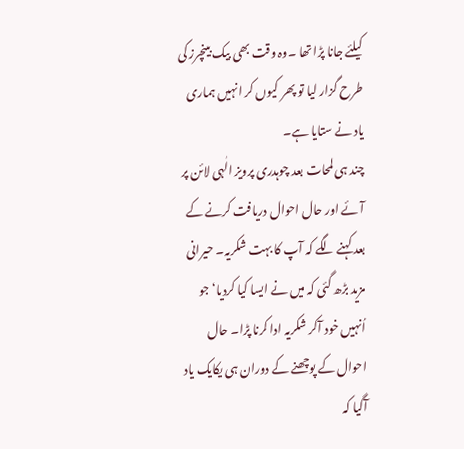کیلئے جانا پڑا تھا ۔وہ وقت بھی بیک بینچرز کی طرح گزار لیا تو پھر کیوں کر انہیں ہماری یاد نے ستایا ہے۔
چند ہی لمحات بعد چوہدری پرویز الٰہی لائن پر آئے اور حال احوال دریافت کرنے کے بعد کہنے لگے کہ آپ کا بہت شکریہ۔ حیرانی مزید بڑھ گئی کہ میں نے ایسا کیا کردیا‘ جو اُنہیں خود آکر شکریہ ادا کرنا پڑا۔ حال احوال کے پوچھنے کے دوران ہی یکایک یاد آگیا کہ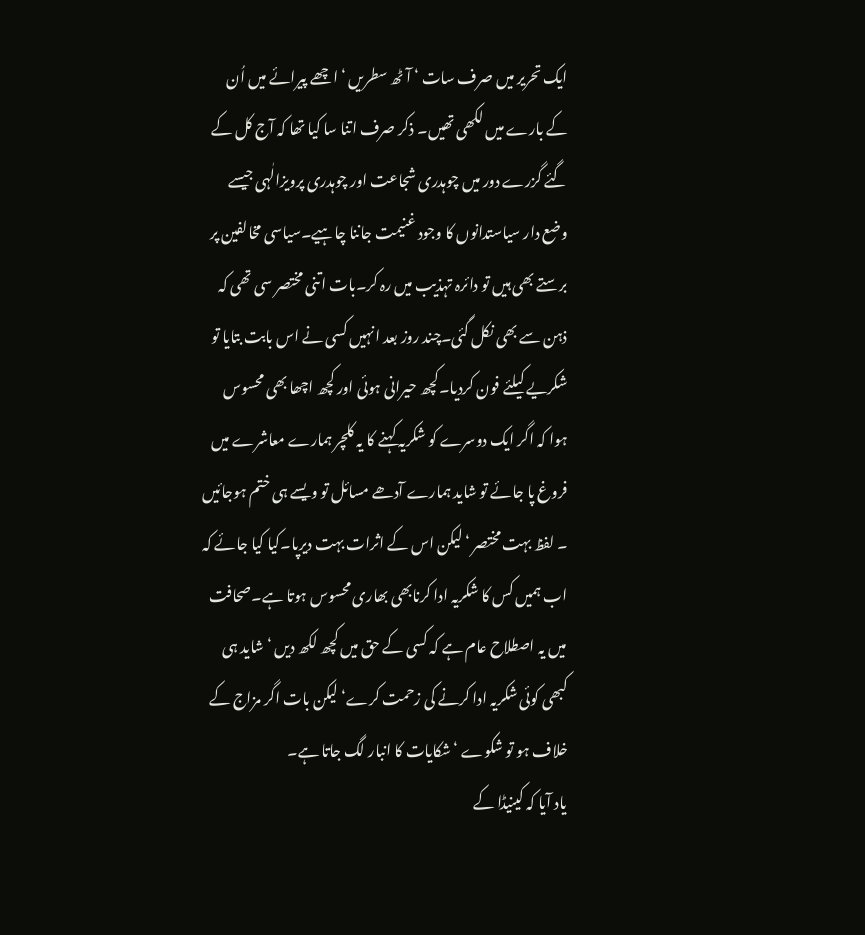ایک تحریر میں صرف سات ‘ آٹھ سطریں ‘ اچھے پیرائے میں اُن کے بارے میں لکھی تھیں۔ ذکر صرف اتنا سا کیا تھا کہ آج کل کے گئے گزرے دور میں چوہدری شجاعت اور چوہدری پرویزالٰہی جیسے وضع دار سیاستدانوں کا وجود غنیمت جاننا چاہیے۔سیاسی مخالفین پر برستے بھی ہیں تو دائرہ تہذیب میں رہ کر۔بات اتنی مختصر سی تھی کہ ذہن سے بھی نکل گئی۔چند روز بعد انہیں کسی نے اس بابت بتایا تو شکریے کیلئے فون کردیا۔کچھ حیرانی ہوئی اور کچھ اچھا بھی محسوس ہوا کہ اگر ایک دوسرے کو شکریہ کہنے کا یہ کلچر ہمارے معاشرے میں فروغ پا جائے تو شاید ہمارے آدھے مسائل تو ویسے ہی ختم ہوجائیں ۔ لفظ بہت مختصر ‘لیکن اس کے اثرات بہت دیرپا۔کیا کیا جائے کہ اب ہمیں کس کا شکریہ ادا کرنابھی بھاری محسوس ہوتا ہے۔صحافت میں یہ اصطلاح عام ہے کہ کسی کے حق میں کچھ لکھ دیں ‘شاید ہی کبھی کوئی شکریہ ادا کرنے کی زحمت کرے‘ لیکن بات اگر مزاج کے خلاف ہو تو شکوے ‘ شکایات کا انبار لگ جاتا ہے۔
یاد آیا کہ کینیڈا کے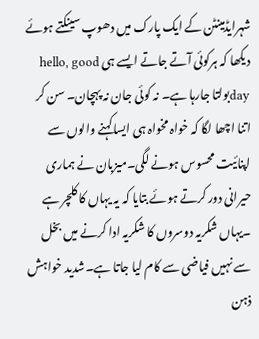شہرایڈمینٹن کے ایک پارک میں دھوپ سینکتے ہوئے دیکھا کہ ہرکوئی آتے جاتے ایسے ہی hello, good dayبولتا جارہا ہے۔ نہ کوئی جان نہ پہچان۔ سن کر اتنا اچھا لگا کہ خواہ مخواہ ہی ایساکہنے والوں سے اپنائیت محسوس ہونے لگی۔میزبان نے ہماری حیرانی دور کرتے ہوئے بتایا کہ یہ یہاں کا کلچر ہے ۔یہاں شکریہ دوسروں کا شکریہ ادا کرنے میں بخل سے نہیں فیاضی سے کام لیا جاتا ہے۔شدید خواہش ذہن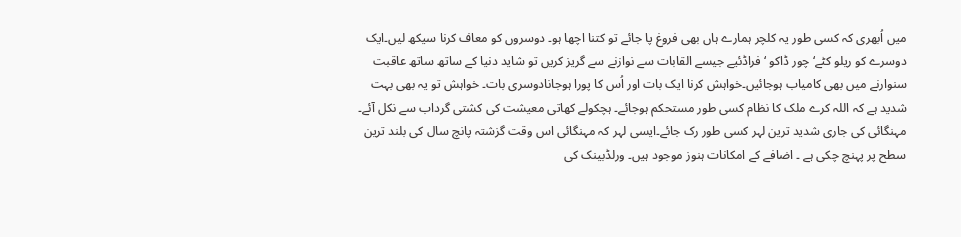میں اُبھری کہ کسی طور یہ کلچر ہمارے ہاں بھی فروغ پا جائے تو کتنا اچھا ہو۔ دوسروں کو معاف کرنا سیکھ لیں۔ایک دوسرے کو ریلو کٹے‘ چور ڈاکو ‘ فراڈئیے جیسے القابات سے نوازنے سے گریز کریں تو شاید دنیا کے ساتھ ساتھ عاقبت سنوارنے میں بھی کامیاب ہوجائیں۔خواہش کرنا ایک بات اور اُس کا پورا ہوجانادوسری بات۔ خواہش تو یہ بھی بہت شدید ہے کہ اللہ کرے ملک کا نظام کسی طور مستحکم ہوجائے۔ ہچکولے کھاتی معیشت کی کشتی گرداب سے نکل آئے۔ مہنگائی کی جاری شدید ترین لہر کسی طور رک جائے۔ایسی لہر کہ مہنگائی اس وقت گزشتہ پانچ سال کی بلند ترین سطح پر پہنچ چکی ہے ۔ اضافے کے امکانات ہنوز موجود ہیں۔ ورلڈبینک کی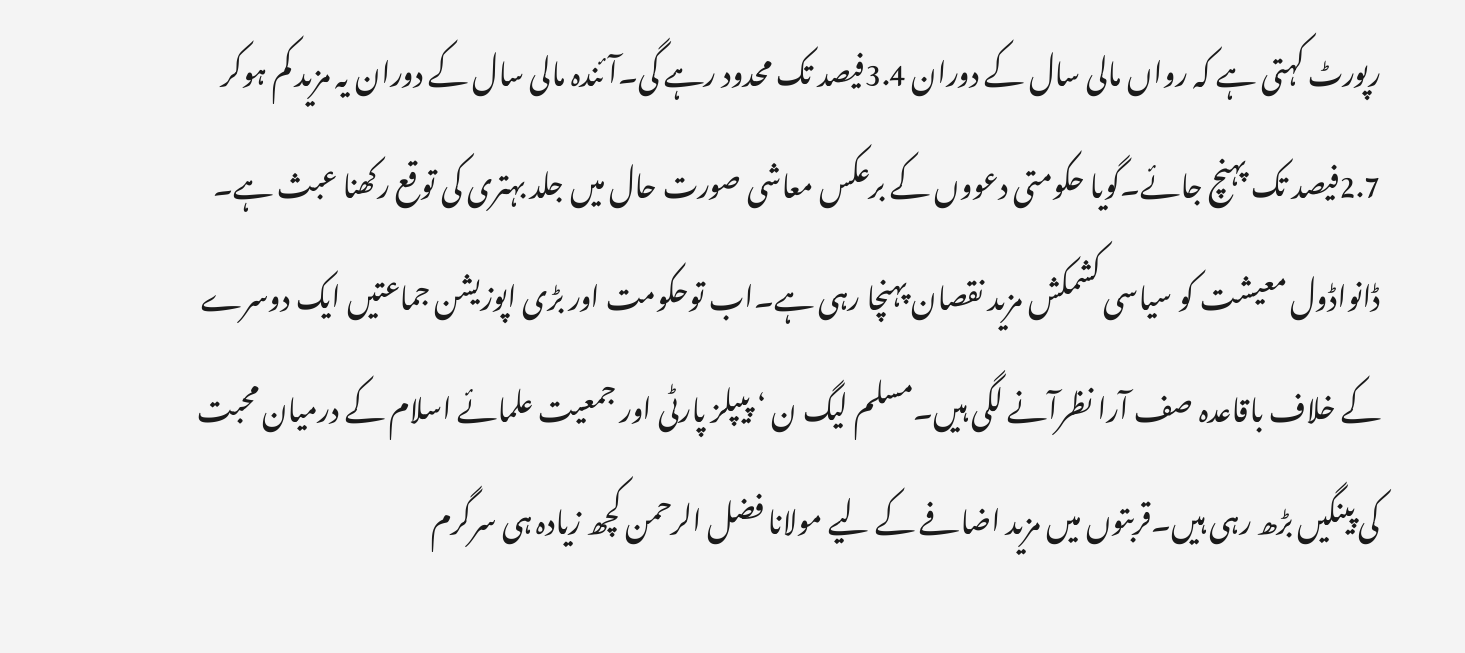رپورٹ کہتی ہے کہ رواں مالی سال کے دوران 3.4فیصد تک محدود رہے گی۔آئندہ مالی سال کے دوران یہ مزید کم ہوکر 2.7فیصد تک پہنچ جائے۔گویا حکومتی دعووں کے برعکس معاشی صورت حال میں جلد بہتری کی توقع رکھنا عبث ہے۔ ڈانواڈول معیشت کو سیاسی کشمکش مزید نقصان پہنچا رہی ہے۔اب توحکومت اور بڑی اپوزیشن جماعتیں ایک دوسرے کے خلاف باقاعدہ صف آرا نظرآنے لگی ہیں۔مسلم لیگ ن ‘ پیپلز پارٹی اور جمعیت علمائے اسلام کے درمیان محبت کی پینگیں بڑھ رہی ہیں۔قربتوں میں مزید اضافے کے لیے مولانا فضل الرحمن کچھ زیادہ ہی سرگرم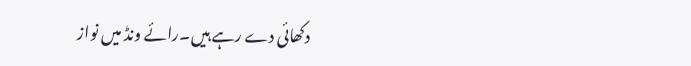دکھائی دے رہے ہیں۔رائے ونڈ میں نواز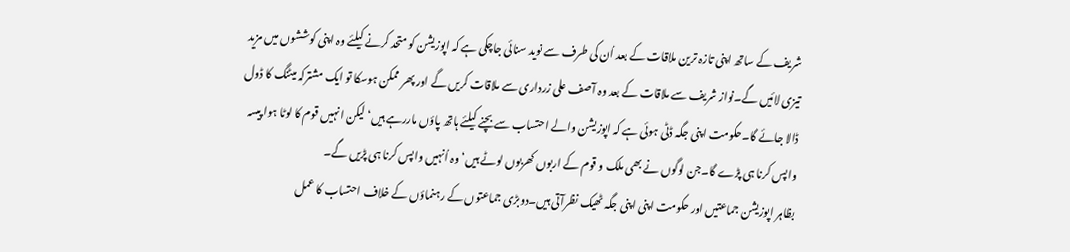شریف کے ساتھ اپنی تازہ ترین ملاقات کے بعد اُن کی طرف سے نوید سنائی جاچکی ہے کہ اپوزیشن کو متحد کرنے کیلئے وہ اپنی کوششوں میں مزید تیزی لائیں گے۔نواز شریف سے ملاقات کے بعد وہ آصف علی زرداری سے ملاقات کریں گے اور پھر ممکن ہوسکا تو ایک مشترکہ میٹنگ کا ڈول ڈالا جائے گا۔حکومت اپنی جگہ ڈٹی ہوئی ہے کہ اپوزیشن والے احتساب سے بچنے کیلئے ہاتھ پاؤں ماررہے ہیں‘ لیکن انہیں قوم کا لوٹا ہوا پیسہ واپس کرنا ہی پڑے گا۔جن لوگوں نے بھی ملک و قوم کے اربوں کھربوں لوٹے ہیں‘ وہ اُنہیں واپس کرنا ہی پڑیں گے۔
بظاہر اپوزیشن جماعتیں اور حکومت اپنی اپنی جگہ ٹھیک نظرآتی ہیں۔دوبڑی جماعتوں کے رہنماؤں کے خلاف احتساب کا عمل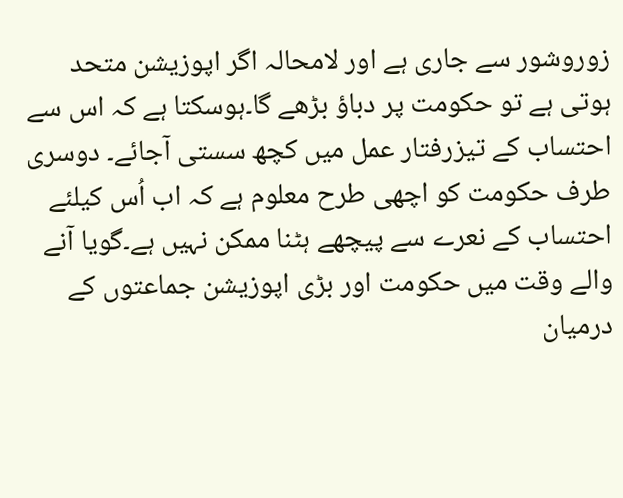زوروشور سے جاری ہے اور لامحالہ اگر اپوزیشن متحد ہوتی ہے تو حکومت پر دباؤ بڑھے گا۔ہوسکتا ہے کہ اس سے احتساب کے تیزرفتار عمل میں کچھ سستی آجائے۔ دوسری طرف حکومت کو اچھی طرح معلوم ہے کہ اب اُس کیلئے احتساب کے نعرے سے پیچھے ہٹنا ممکن نہیں ہے۔گویا آنے والے وقت میں حکومت اور بڑی اپوزیشن جماعتوں کے درمیان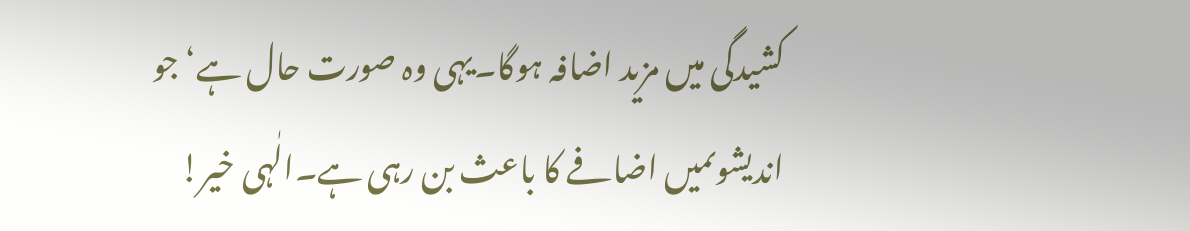کشیدگی میں مزید اضافہ ہوگا۔یہی وہ صورت حال ہے‘ جو اندیشوںمیں اضافے کا باعث بن رہی ہے۔الٰہی خیر!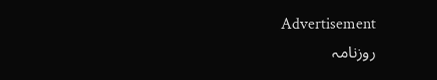Advertisement
روزنامہ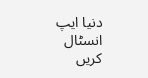دنیا ایپ انسٹال کریں